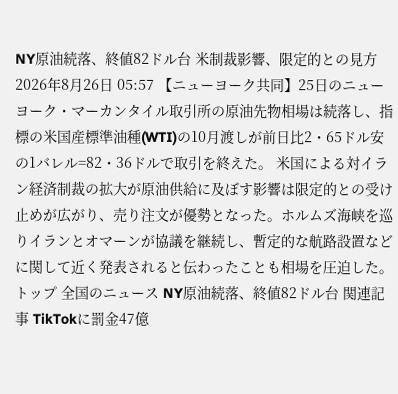NY原油続落、終値82ドル台 米制裁影響、限定的との見方 2026年8月26日 05:57 【ニューヨーク共同】25日のニューヨーク・マーカンタイル取引所の原油先物相場は続落し、指標の米国産標準油種(WTI)の10月渡しが前日比2・65ドル安の1バレル=82・36ドルで取引を終えた。 米国による対イラン経済制裁の拡大が原油供給に及ぼす影響は限定的との受け止めが広がり、売り注文が優勢となった。ホルムズ海峡を巡りイランとオマーンが協議を継続し、暫定的な航路設置などに関して近く発表されると伝わったことも相場を圧迫した。 トップ 全国のニュース NY原油続落、終値82ドル台 関連記事 TikTokに罰金47億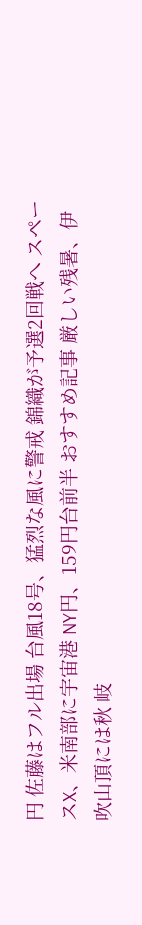円 佐藤はフル出場 台風18号、猛烈な風に警戒 錦織が予選2回戦へ スペースX、米南部に宇宙港 NY円、159円台前半 おすすめ記事 厳しい残暑、伊吹山頂には秋 岐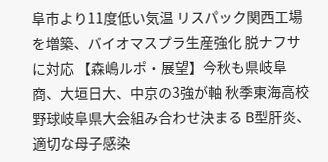阜市より11度低い気温 リスパック関西工場を増築、バイオマスプラ生産強化 脱ナフサに対応 【森嶋ルポ・展望】今秋も県岐阜商、大垣日大、中京の3強が軸 秋季東海高校野球岐阜県大会組み合わせ決まる B型肝炎、適切な母子感染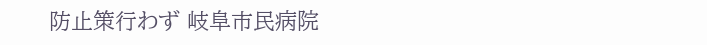防止策行わず 岐阜市民病院